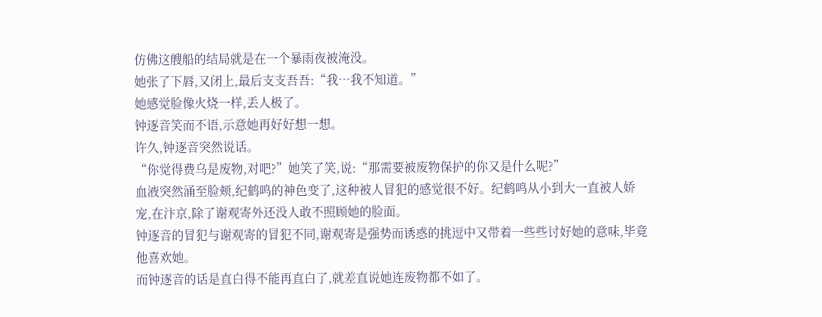仿佛这艘船的结局就是在一个暴雨夜被淹没。
她张了下唇,又闭上,最后支支吾吾:“我…我不知道。”
她感觉脸像火烧一样,丢人极了。
钟逐音笑而不语,示意她再好好想一想。
许久,钟逐音突然说话。
“你觉得费乌是废物,对吧?”她笑了笑,说:“那需要被废物保护的你又是什么呢?”
血液突然涌至脸颊,纪鹤鸣的神色变了,这种被人冒犯的感觉很不好。纪鹤鸣从小到大一直被人娇宠,在汴京,除了谢观寄外还没人敢不照顾她的脸面。
钟逐音的冒犯与谢观寄的冒犯不同,谢观寄是强势而诱惑的挑逗中又带着一些些讨好她的意味,毕竟他喜欢她。
而钟逐音的话是直白得不能再直白了,就差直说她连废物都不如了。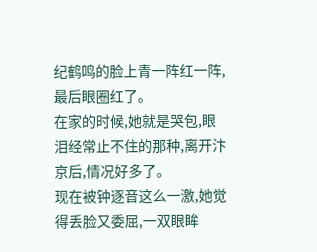纪鹤鸣的脸上青一阵红一阵,最后眼圈红了。
在家的时候,她就是哭包,眼泪经常止不住的那种,离开汴京后,情况好多了。
现在被钟逐音这么一激,她觉得丢脸又委屈,一双眼眸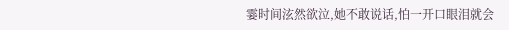霎时间泫然欲泣,她不敢说话,怕一开口眼泪就会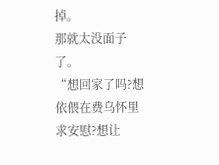掉。
那就太没面子了。
“想回家了吗?想依偎在费乌怀里求安慰?想让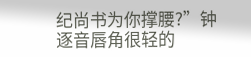纪尚书为你撑腰?”钟逐音唇角很轻的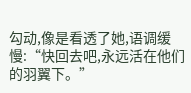勾动,像是看透了她,语调缓慢:“快回去吧,永远活在他们的羽翼下。”